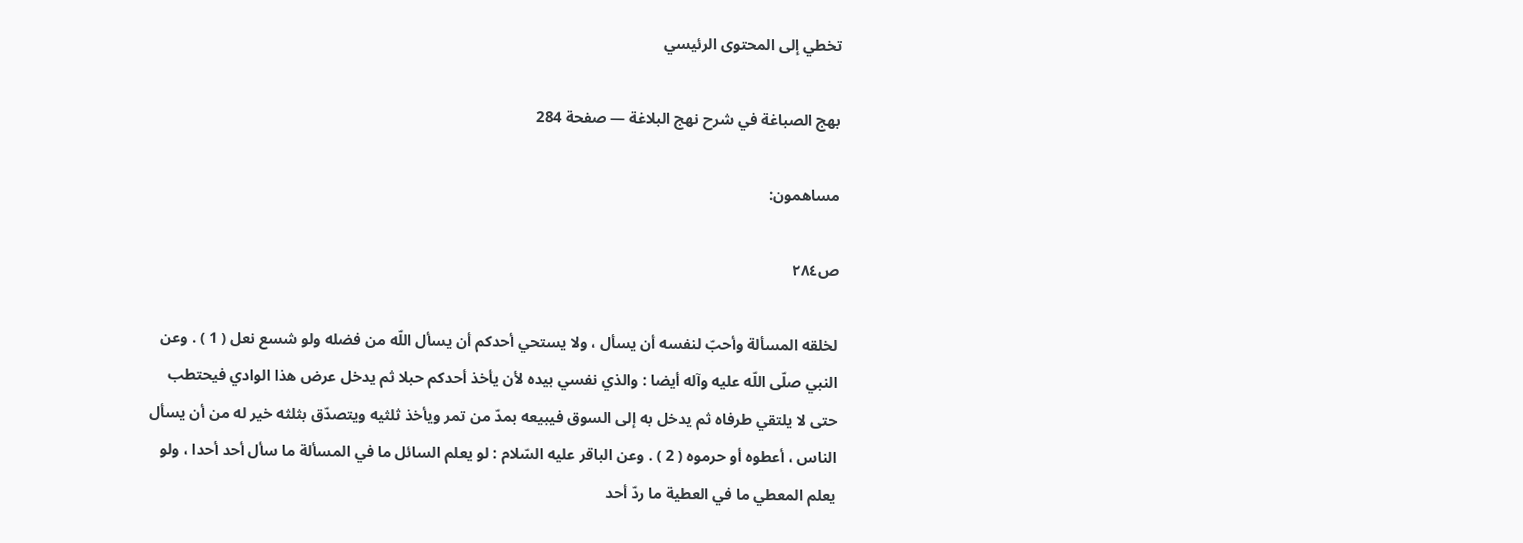تخطي إلى المحتوى الرئيسي

بهج الصباغة في شرح نهج البلاغة — صفحة 284

مساهمون:

ص٢٨٤

لخلقه المسألة وأحبّ لنفسه أن يسأل ، ولا يستحي أحدكم أن يسأل اللّه من فضله ولو شسع نعل ( 1 ) . وعن النبي صلّى اللّه عليه وآله أيضا : والذي نفسي بيده لأن يأخذ أحدكم حبلا ثم يدخل عرض هذا الوادي فيحتطب حتى لا يلتقي طرفاه ثم يدخل به إلى السوق فيبيعه بمدّ من تمر ويأخذ ثلثيه ويتصدّق بثلثه خير له من أن يسأل الناس ، أعطوه أو حرموه ( 2 ) . وعن الباقر عليه السّلام : لو يعلم السائل ما في المسألة ما سأل أحد أحدا ، ولو يعلم المعطي ما في العطية ما ردّ أحد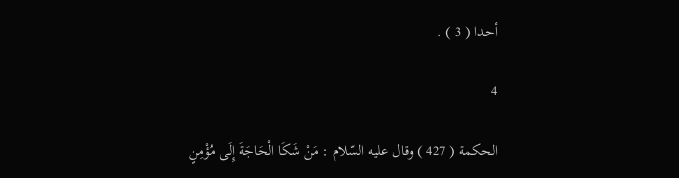أحدا ( 3 ) .

4

الحكمة ( 427 ) وقال عليه السّلام : مَنْ شَكَا الْحَاجَةَ إِلَى مُؤْمِنٍ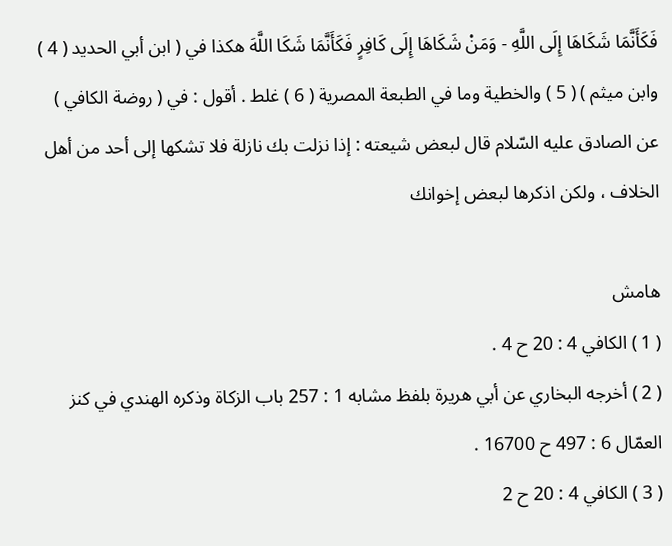فَكَأَنَّمَا شَكَاهَا إِلَى اللَّهِ - وَمَنْ شَكَاهَا إِلَى كَافِرٍ فَكَأَنَّمَا شَكَا اللَّهَ هكذا في ( ابن أبي الحديد ( 4 ) وابن ميثم ) ( 5 ) والخطية وما في الطبعة المصرية ( 6 ) غلط . أقول : في ( روضة الكافي ) عن الصادق عليه السّلام قال لبعض شيعته : إذا نزلت بك نازلة فلا تشكها إلى أحد من أهل الخلاف ، ولكن اذكرها لبعض إخوانك

هامش
( 1 ) الكافي 4 : 20 ح 4 .
( 2 ) أخرجه البخاري عن أبي هريرة بلفظ مشابه 1 : 257 باب الزكاة وذكره الهندي في كنز العمّال 6 : 497 ح 16700 .
( 3 ) الكافي 4 : 20 ح 2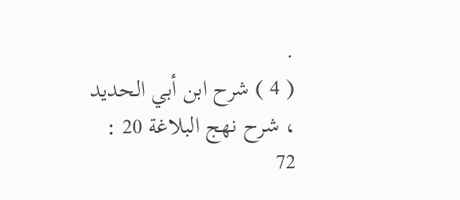.
( 4 ) شرح ابن أبي الحديد ، شرح نهج البلاغة 20 : 72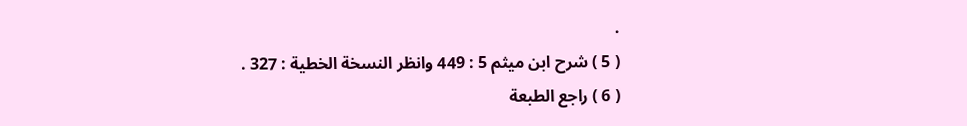.
( 5 ) شرح ابن ميثم 5 : 449 وانظر النسخة الخطية : 327 .
( 6 ) راجع الطبعة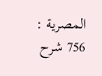المصرية : 756 شرح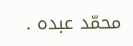محمّد عبده .